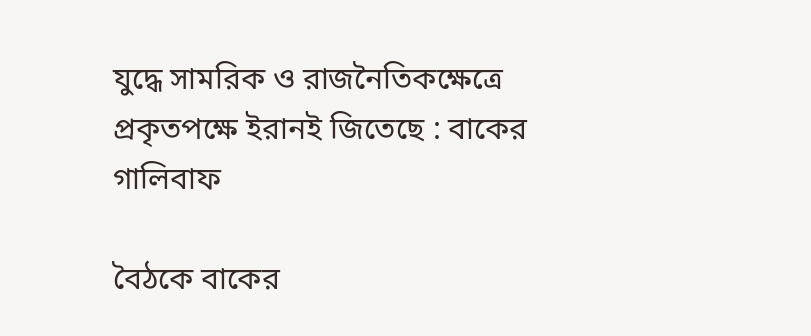যুদ্ধে সামরিক ও রাজনৈতিকক্ষেত্রে প্রকৃতপক্ষে ইরানই জিতেছে : বাকের গালিবাফ

বৈঠকে বাকের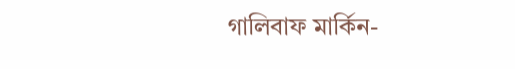গালিবাফ মার্কিন-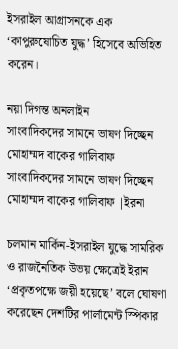ইসরাইল আগ্রাসনকে এক ‘কাপুরুষোচিত যুদ্ধ’ হিসেবে অভিহিত করেন।

নয়া দিগন্ত অনলাইন
সাংবাদিকদের সামনে ভাষণ দিচ্ছেন মোহাম্মদ বাকের গালিবাফ
সাংবাদিকদের সামনে ভাষণ দিচ্ছেন মোহাম্মদ বাকের গালিবাফ |ইরনা

চলমান মার্কিন-ইসরাইল যুদ্ধে সামরিক ও রাজনৈতিক উভয় ক্ষেত্রেই ইরান ‘প্রকৃতপক্ষে জয়ী হয়েছে’ বলে ঘোষণা করেছেন দেশটির পার্লামেন্ট স্পিকার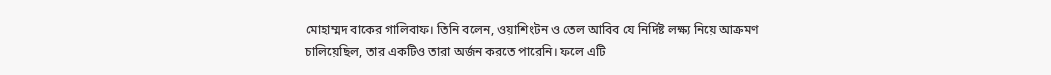মোহাম্মদ বাকের গালিবাফ। তিনি বলেন, ওয়াশিংটন ও তেল আবিব যে নির্দিষ্ট লক্ষ্য নিয়ে আক্রমণ চালিয়েছিল, তার একটিও তারা অর্জন করতে পারেনি। ফলে এটি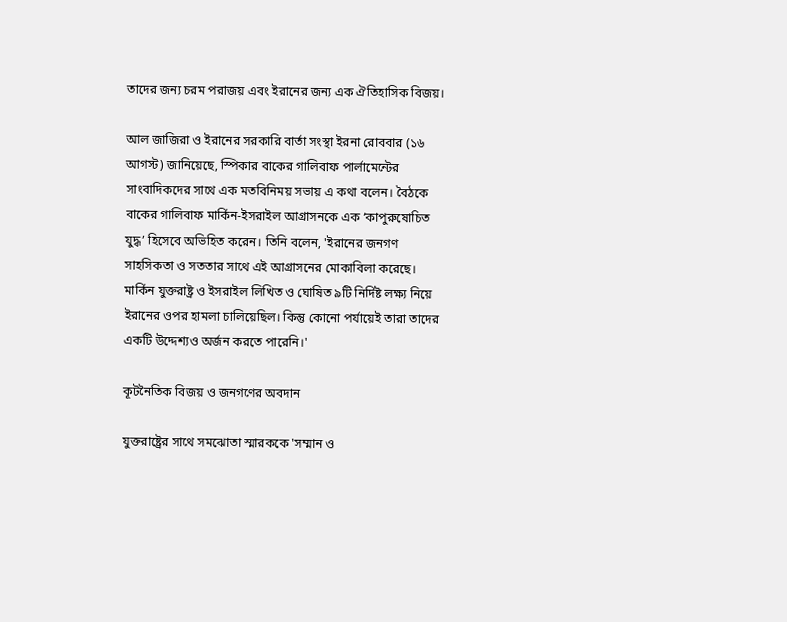তাদের জন্য চরম পরাজয় এবং ইরানের জন্য এক ঐতিহাসিক বিজয়।

আল জাজিরা ও ইরানের সরকারি বার্তা সংস্থা ইরনা রোববার (১৬ আগস্ট) জানিয়েছে, স্পিকার বাকের গালিবাফ পার্লামেন্টের সাংবাদিকদের সাথে এক মতবিনিময় সভায় এ কথা বলেন। বৈঠকে বাকের গালিবাফ মার্কিন-ইসরাইল আগ্রাসনকে এক ‘কাপুরুষোচিত যুদ্ধ’ হিসেবে অভিহিত করেন। তিনি বলেন, 'ইরানের জনগণ সাহসিকতা ও সততার সাথে এই আগ্রাসনের মোকাবিলা করেছে। মার্কিন যুক্তরাষ্ট্র ও ইসরাইল লিখিত ও ঘোষিত ৯টি নির্দিষ্ট লক্ষ্য নিয়ে ইরানের ওপর হামলা চালিয়েছিল। কিন্তু কোনো পর্যায়েই তারা তাদের একটি উদ্দেশ্যও অর্জন করতে পারেনি।'

কূটনৈতিক বিজয় ও জনগণের অবদান

যুক্তরাষ্ট্রের সাথে সমঝোতা স্মারককে 'সম্মান ও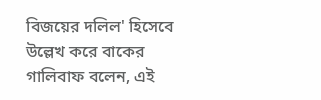বিজয়ের দলিল' হিসেবে উল্লেখ করে বাকের গালিবাফ বলেন, এই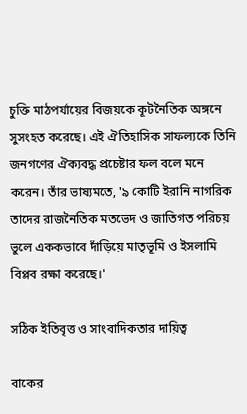চুক্তি মাঠপর্যায়ের বিজয়কে কূটনৈতিক অঙ্গনে সুসংহত করেছে। এই ঐতিহাসিক সাফল্যকে তিনি জনগণের ঐক্যবদ্ধ প্রচেষ্টার ফল বলে মনে করেন। তাঁর ভাষ্যমতে, '৯ কোটি ইরানি নাগরিক তাদের রাজনৈতিক মতভেদ ও জাতিগত পরিচয় ভুলে এককভাবে দাঁড়িয়ে মাতৃভূমি ও ইসলামি বিপ্লব রক্ষা করেছে।'

সঠিক ইতিবৃত্ত ও সাংবাদিকতার দায়িত্ব

বাকের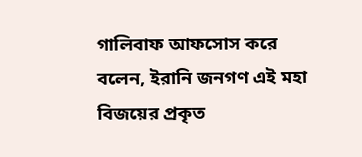গালিবাফ আফসোস করে বলেন, ইরানি জনগণ এই মহা বিজয়ের প্রকৃত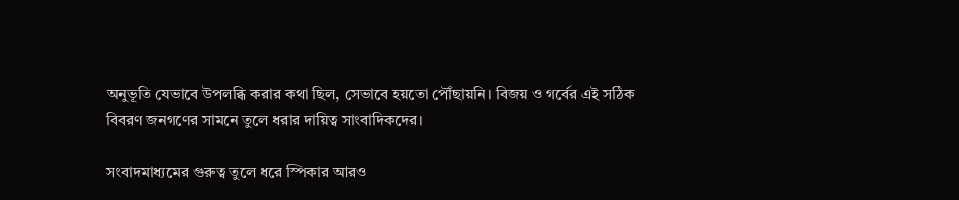অনুভূতি যেভাবে উপলব্ধি করার কথা ছিল, সেভাবে হয়তো পৌঁছায়নি। বিজয় ও গর্বের এই সঠিক বিবরণ জনগণের সামনে তুলে ধরার দায়িত্ব সাংবাদিকদের।

সংবাদমাধ্যমের গুরুত্ব তুলে ধরে স্পিকার আরও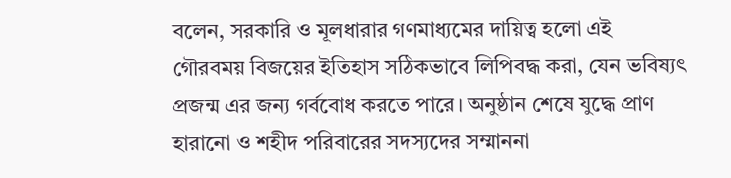বলেন, সরকারি ও মূলধারার গণমাধ্যমের দায়িত্ব হলো এই গৌরবময় বিজয়ের ইতিহাস সঠিকভাবে লিপিবদ্ধ করা, যেন ভবিষ্যৎ প্রজন্ম এর জন্য গর্ববোধ করতে পারে। অনুষ্ঠান শেষে যুদ্ধে প্রাণ হারানো ও শহীদ পরিবারের সদস্যদের সম্মাননা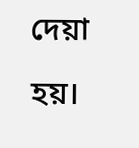দেয়া হয়।